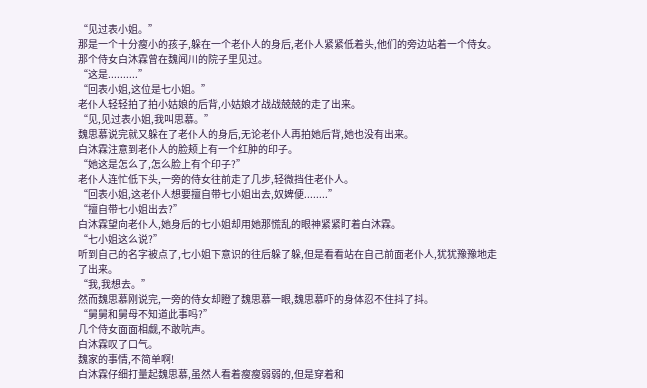“见过表小姐。”
那是一个十分瘦小的孩子,躲在一个老仆人的身后,老仆人紧紧低着头,他们的旁边站着一个侍女。
那个侍女白沐霖曾在魏闻川的院子里见过。
“这是..........”
“回表小姐,这位是七小姐。”
老仆人轻轻拍了拍小姑娘的后背,小姑娘才战战兢兢的走了出来。
“见,见过表小姐,我叫思慕。”
魏思慕说完就又躲在了老仆人的身后,无论老仆人再拍她后背,她也没有出来。
白沐霖注意到老仆人的脸颊上有一个红肿的印子。
“她这是怎么了,怎么脸上有个印子?”
老仆人连忙低下头,一旁的侍女往前走了几步,轻微挡住老仆人。
“回表小姐,这老仆人想要擅自带七小姐出去,奴婢便........”
“擅自带七小姐出去?”
白沐霖望向老仆人,她身后的七小姐却用她那慌乱的眼神紧紧盯着白沐霖。
“七小姐这么说?”
听到自己的名字被点了,七小姐下意识的往后躲了躲,但是看看站在自己前面老仆人,犹犹豫豫地走了出来。
“我,我想去。”
然而魏思慕刚说完,一旁的侍女却瞪了魏思慕一眼,魏思慕吓的身体忍不住抖了抖。
“舅舅和舅母不知道此事吗?”
几个侍女面面相觑,不敢吭声。
白沐霖叹了口气。
魏家的事情,不简单啊!
白沐霖仔细打量起魏思慕,虽然人看着瘦瘦弱弱的,但是穿着和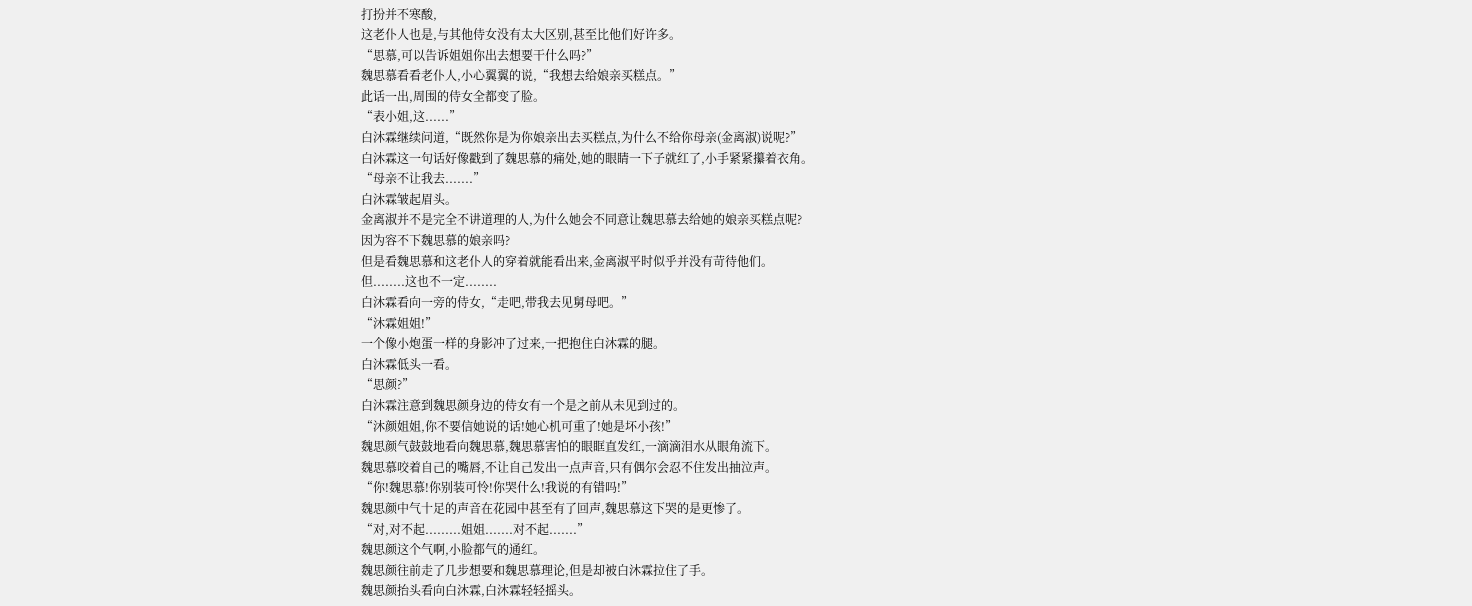打扮并不寒酸,
这老仆人也是,与其他侍女没有太大区别,甚至比他们好许多。
“思慕,可以告诉姐姐你出去想要干什么吗?”
魏思慕看看老仆人,小心翼翼的说,“我想去给娘亲买糕点。”
此话一出,周围的侍女全都变了脸。
“表小姐,这......”
白沐霖继续问道,“既然你是为你娘亲出去买糕点,为什么不给你母亲(金离淑)说呢?”
白沐霖这一句话好像戳到了魏思慕的痛处,她的眼睛一下子就红了,小手紧紧攥着衣角。
“母亲不让我去.......”
白沐霖皱起眉头。
金离淑并不是完全不讲道理的人,为什么她会不同意让魏思慕去给她的娘亲买糕点呢?
因为容不下魏思慕的娘亲吗?
但是看魏思慕和这老仆人的穿着就能看出来,金离淑平时似乎并没有苛待他们。
但........这也不一定........
白沐霖看向一旁的侍女,“走吧,带我去见舅母吧。”
“沐霖姐姐!”
一个像小炮蛋一样的身影冲了过来,一把抱住白沐霖的腿。
白沐霖低头一看。
“思颜?”
白沐霖注意到魏思颜身边的侍女有一个是之前从未见到过的。
“沐颜姐姐,你不要信她说的话!她心机可重了!她是坏小孩!”
魏思颜气鼓鼓地看向魏思慕,魏思慕害怕的眼眶直发红,一滴滴泪水从眼角流下。
魏思慕咬着自己的嘴唇,不让自己发出一点声音,只有偶尔会忍不住发出抽泣声。
“你!魏思慕!你别装可怜!你哭什么!我说的有错吗!”
魏思颜中气十足的声音在花园中甚至有了回声,魏思慕这下哭的是更惨了。
“对,对不起.........姐姐.......对不起.......”
魏思颜这个气啊,小脸都气的通红。
魏思颜往前走了几步想要和魏思慕理论,但是却被白沐霖拉住了手。
魏思颜抬头看向白沐霖,白沐霖轻轻摇头。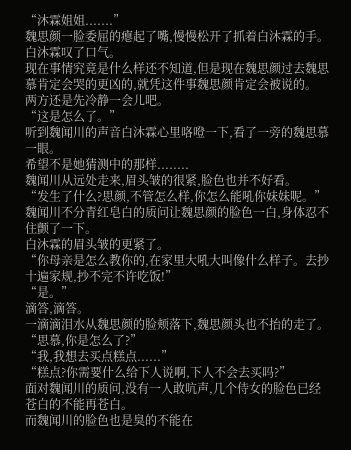“沐霖姐姐.......”
魏思颜一脸委屈的瘪起了嘴,慢慢松开了抓着白沐霖的手。
白沐霖叹了口气。
现在事情究竟是什么样还不知道,但是现在魏思颜过去魏思慕肯定会哭的更凶的,就凭这件事魏思颜肯定会被说的。
两方还是先冷静一会儿吧。
“这是怎么了。”
听到魏闻川的声音白沐霖心里咯噔一下,看了一旁的魏思慕一眼。
希望不是她猜测中的那样........
魏闻川从远处走来,眉头皱的很紧,脸色也并不好看。
“发生了什么?思颜,不管怎么样,你怎么能吼你妹妹呢。”
魏闻川不分青红皂白的质问让魏思颜的脸色一白,身体忍不住颤了一下。
白沐霖的眉头皱的更紧了。
“你母亲是怎么教你的,在家里大吼大叫像什么样子。去抄十遍家规,抄不完不许吃饭!”
“是。”
滴答,滴答。
一滴滴泪水从魏思颜的脸颊落下,魏思颜头也不抬的走了。
“思慕,你是怎么了?”
“我,我想去买点糕点......”
“糕点?你需要什么给下人说啊,下人不会去买吗?”
面对魏闻川的质问,没有一人敢吭声,几个侍女的脸色已经苍白的不能再苍白。
而魏闻川的脸色也是臭的不能在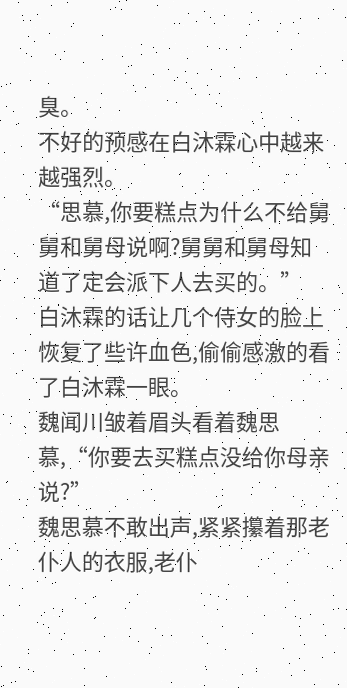臭。
不好的预感在白沐霖心中越来越强烈。
“思慕,你要糕点为什么不给舅舅和舅母说啊?舅舅和舅母知道了定会派下人去买的。”
白沐霖的话让几个侍女的脸上恢复了些许血色,偷偷感激的看了白沐霖一眼。
魏闻川皱着眉头看着魏思慕,“你要去买糕点没给你母亲说?”
魏思慕不敢出声,紧紧攥着那老仆人的衣服,老仆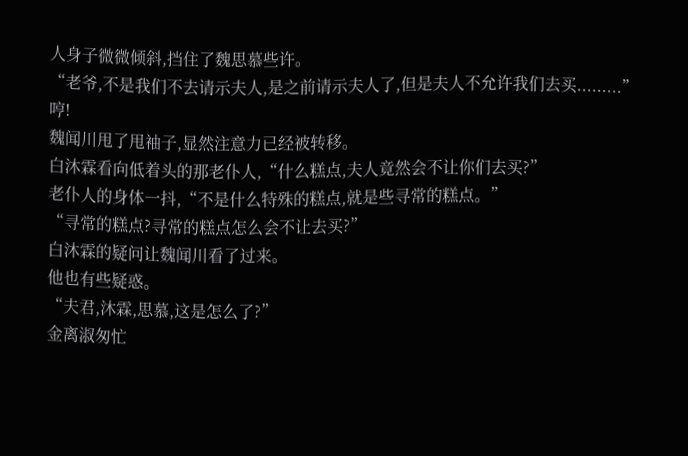人身子微微倾斜,挡住了魏思慕些许。
“老爷,不是我们不去请示夫人,是之前请示夫人了,但是夫人不允许我们去买.........”
哼!
魏闻川甩了甩袖子,显然注意力已经被转移。
白沐霖看向低着头的那老仆人,“什么糕点,夫人竟然会不让你们去买?”
老仆人的身体一抖,“不是什么特殊的糕点,就是些寻常的糕点。”
“寻常的糕点?寻常的糕点怎么会不让去买?”
白沐霖的疑问让魏闻川看了过来。
他也有些疑惑。
“夫君,沐霖,思慕,这是怎么了?”
金离淑匆忙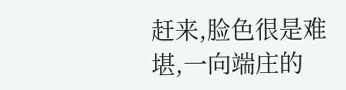赶来,脸色很是难堪,一向端庄的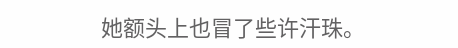她额头上也冒了些许汗珠。